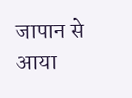जापान से आया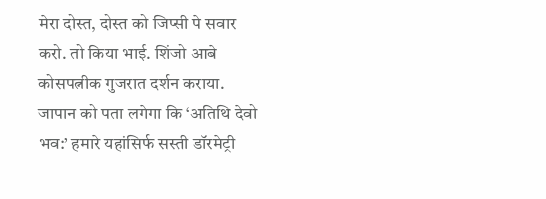मेरा दोस्त, दोस्त को जिप्सी पे सवार करो. तो किया भाई. शिंजो आबे कोसपत्नीक गुजरात दर्शन कराया. जापान को पता लगेगा कि ‘अतिथि देवो भव:’ हमारे यहांसिर्फ सस्ती डॉरमेट्री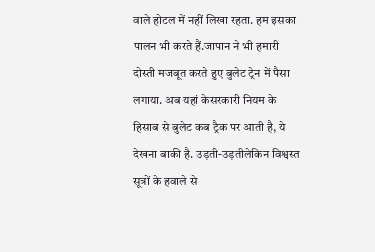वाले होटल में नहीं लिखा रहता. हम इसका पालन भी करते हैं.जापान ने भी हमारी दोस्ती मजबूत करते हुए बुलेट ट्रेन में पैसा लगाया. अब यहां केसरकारी नियम के हिसाब से बुलेट कब ट्रैक पर आती है, ये देखना बाकी है. उड़ती-उड़तीलेकिन विश्वस्त सूत्रों के हवाले से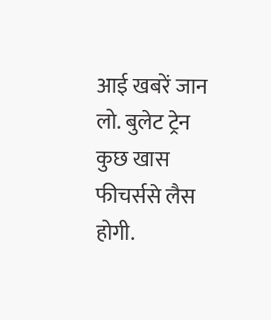आई खबरें जान लो. बुलेट ट्रेन कुछ खास फीचर्ससे लैस होगी.